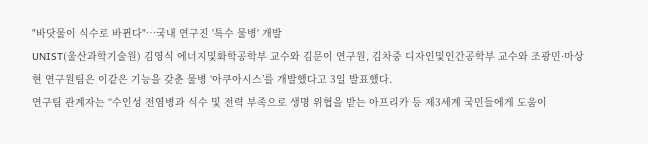"바닷물이 식수로 바뀐다"…국내 연구진 '특수 물병' 개발
UNIST(울산과학기술원) 김영식 에너지및화학공학부 교수와 김문이 연구원, 김차중 디자인및인간공학부 교수와 조광민·마상현 연구원팀은 이같은 기능을 갖춘 물병 ‘아쿠아시스’를 개발했다고 3일 발표했다.
연구팀 관계자는 “수인성 전염병과 식수 및 전력 부족으로 생명 위협을 받는 아프리카 등 제3세계 국민들에게 도움이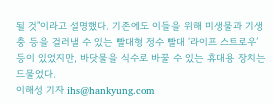될 것"이라고 설명했다. 기존에도 이들을 위해 미생물과 기생충 등을 걸러낼 수 있는 빨대형 정수 빨대 ‘라이프 스트로우’ 등이 있었지만, 바닷물을 식수로 바꿀 수 있는 휴대용 장치는 드물었다.
이해성 기자 ihs@hankyung.com